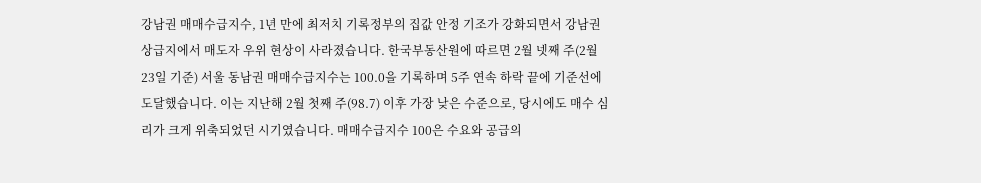강남권 매매수급지수, 1년 만에 최저치 기록정부의 집값 안정 기조가 강화되면서 강남권 상급지에서 매도자 우위 현상이 사라졌습니다. 한국부동산원에 따르면 2월 넷째 주(2월 23일 기준) 서울 동남권 매매수급지수는 100.0을 기록하며 5주 연속 하락 끝에 기준선에 도달했습니다. 이는 지난해 2월 첫째 주(98.7) 이후 가장 낮은 수준으로, 당시에도 매수 심리가 크게 위축되었던 시기였습니다. 매매수급지수 100은 수요와 공급의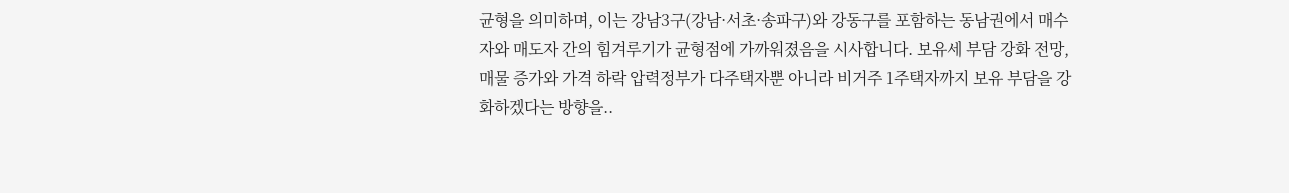균형을 의미하며, 이는 강남3구(강남·서초·송파구)와 강동구를 포함하는 동남권에서 매수자와 매도자 간의 힘겨루기가 균형점에 가까워졌음을 시사합니다. 보유세 부담 강화 전망, 매물 증가와 가격 하락 압력정부가 다주택자뿐 아니라 비거주 1주택자까지 보유 부담을 강화하겠다는 방향을..